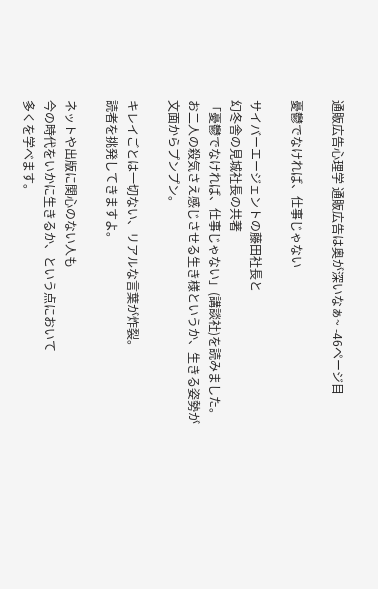通販広告心理学 通販広告は奥が深いなぁ~ -46ページ目

憂鬱でなければ、仕事じゃない

サイバーエージェントの藤田社長と
幻冬舎の見城社長の共著
「憂鬱でなければ、仕事じゃない」(講談社)を読みました。
お二人の殺気さえ感じさせる生き様というか、生きる姿勢が
文面からプンプン。

キレイごとは一切ない、リアルな言葉が炸裂。
読者を挑発してきますよ。

ネットや出版に関心のない人も
今の時代をいかに生きるか、という点において
多くを学べます。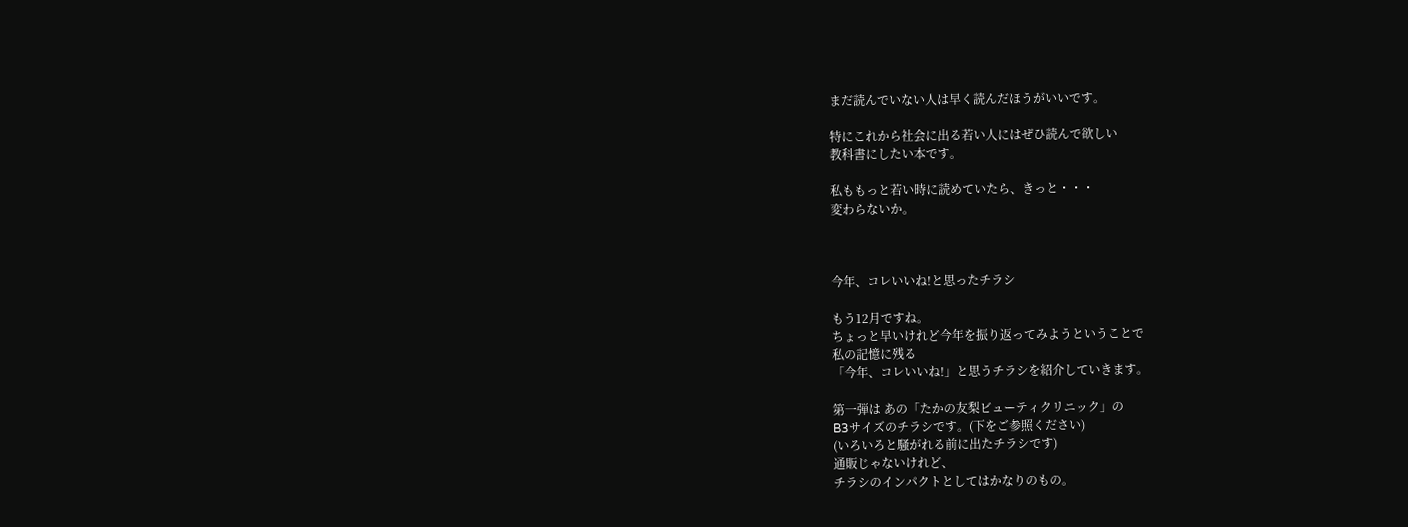まだ読んでいない人は早く読んだほうがいいです。

特にこれから社会に出る若い人にはぜひ読んで欲しい
教科書にしたい本です。

私ももっと若い時に読めていたら、きっと・・・
変わらないか。



今年、コレいいね!と思ったチラシ

もう12月ですね。
ちょっと早いけれど今年を振り返ってみようということで
私の記憶に残る
「今年、コレいいね!」と思うチラシを紹介していきます。

第一弾は あの「たかの友梨ビューティクリニック」の
B3サイズのチラシです。(下をご参照ください)
(いろいろと騒がれる前に出たチラシです)
通販じゃないけれど、
チラシのインパクトとしてはかなりのもの。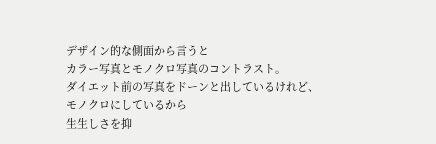デザイン的な側面から言うと
カラー写真とモノクロ写真のコントラスト。
ダイエット前の写真をドーンと出しているけれど、
モノクロにしているから
生生しさを抑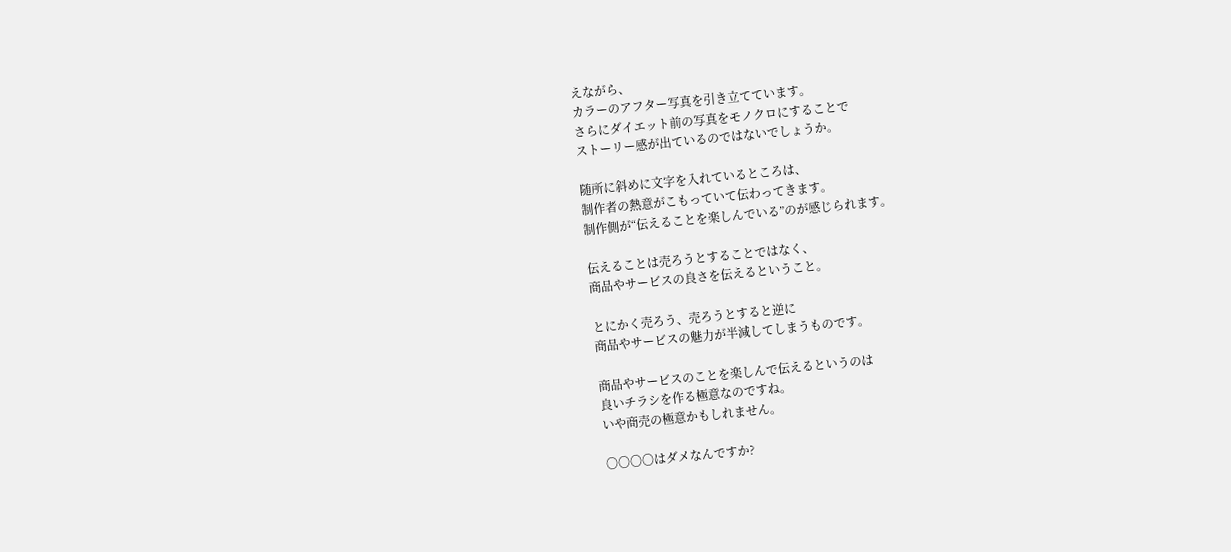えながら、
カラーのアフター写真を引き立てています。
さらにダイエット前の写真をモノクロにすることで
ストーリー感が出ているのではないでしょうか。

随所に斜めに文字を入れているところは、
制作者の熱意がこもっていて伝わってきます。
制作側が“伝えることを楽しんでいる”のが感じられます。

伝えることは売ろうとすることではなく、
商品やサービスの良さを伝えるということ。

とにかく売ろう、売ろうとすると逆に
商品やサービスの魅力が半減してしまうものです。

商品やサービスのことを楽しんで伝えるというのは
良いチラシを作る極意なのですね。
いや商売の極意かもしれません。

〇〇〇〇はダメなんですか?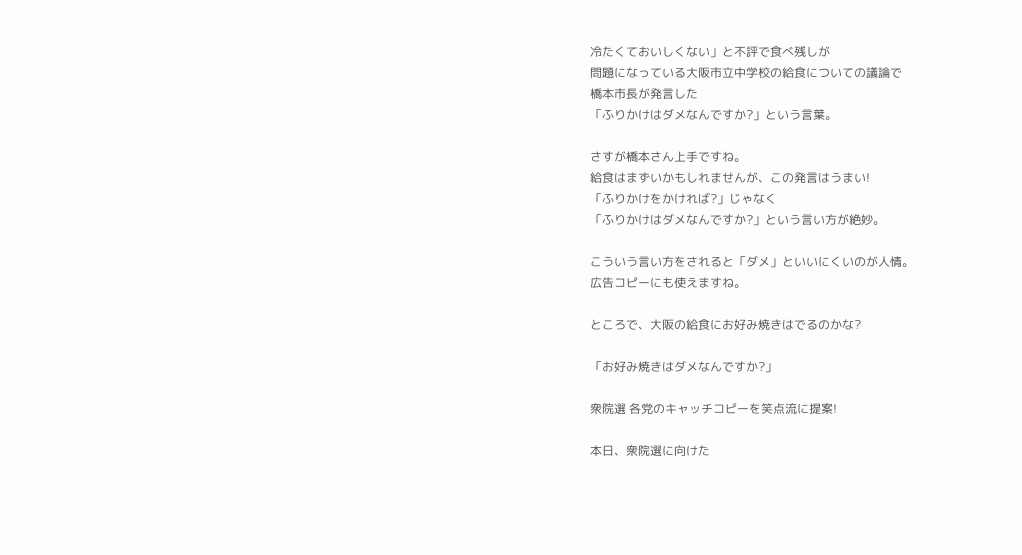冷たくておいしくない」と不評で食べ残しが
問題になっている大阪市立中学校の給食についての議論で
橋本市長が発言した
「ふりかけはダメなんですか?」という言葉。

さすが橋本さん上手ですね。
給食はまずいかもしれませんが、この発言はうまい!
「ふりかけをかければ?」じゃなく
「ふりかけはダメなんですか?」という言い方が絶妙。

こういう言い方をされると「ダメ」といいにくいのが人情。
広告コピーにも使えますね。

ところで、大阪の給食にお好み焼きはでるのかな?

「お好み焼きはダメなんですか?」

衆院選 各党のキャッチコピーを笑点流に提案!

本日、衆院選に向けた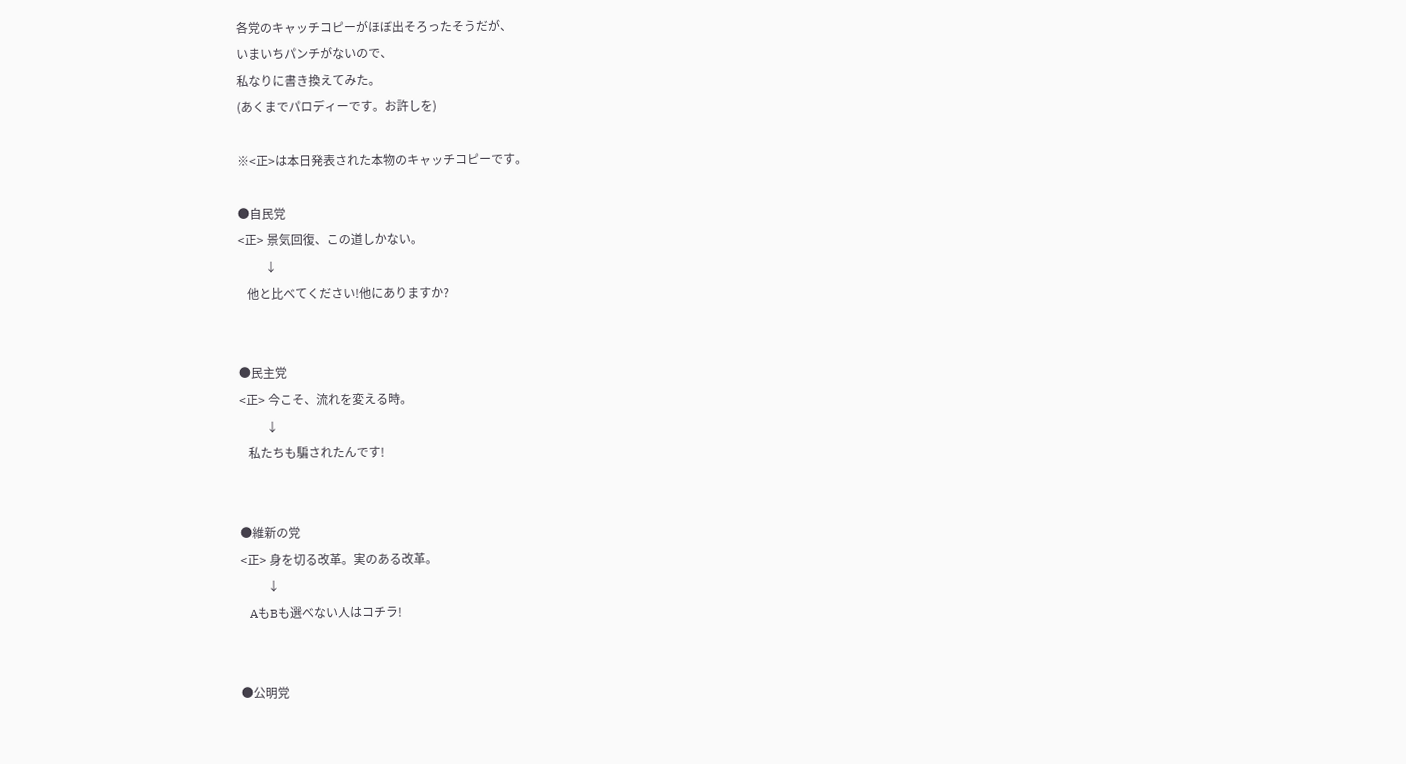各党のキャッチコピーがほぼ出そろったそうだが、
いまいちパンチがないので、
私なりに書き換えてみた。
(あくまでパロディーです。お許しを)

※<正>は本日発表された本物のキャッチコピーです。

●自民党
<正> 景気回復、この道しかない。
         ↓
   他と比べてください!他にありますか?


●民主党
<正> 今こそ、流れを変える時。
         ↓
   私たちも騙されたんです!


●維新の党
<正> 身を切る改革。実のある改革。
         ↓
   AもBも選べない人はコチラ!


●公明党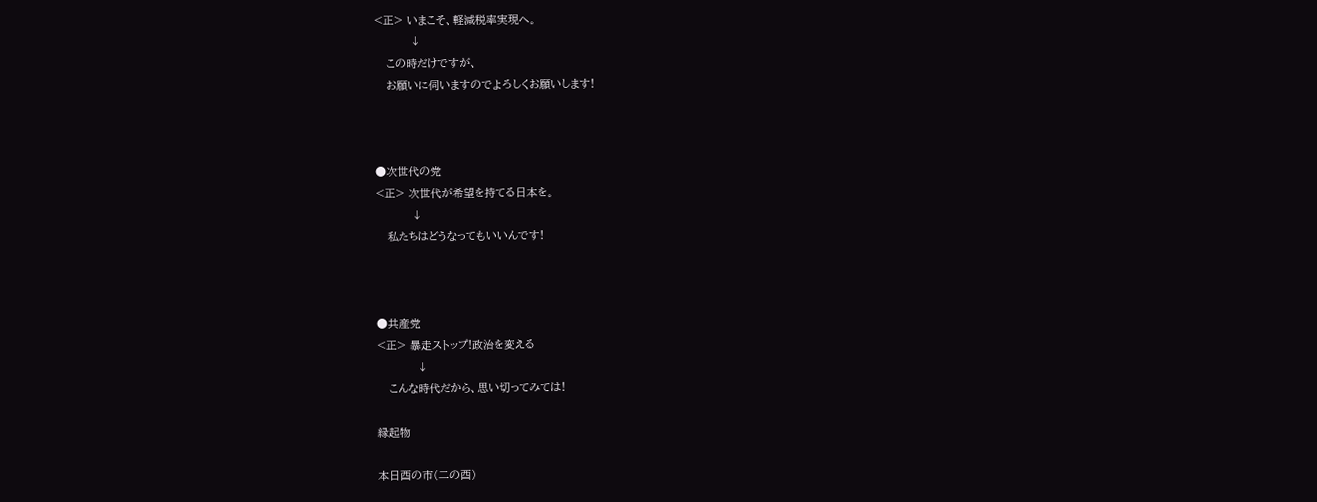<正> いまこそ、軽減税率実現へ。
         ↓
   この時だけですが、
   お願いに伺いますのでよろしくお願いします!



●次世代の党
<正> 次世代が希望を持てる日本を。
         ↓
   私たちはどうなってもいいんです!



●共産党
<正> 暴走ストップ!政治を変える
          ↓
   こんな時代だから、思い切ってみては!

縁起物

本日酉の市(二の酉)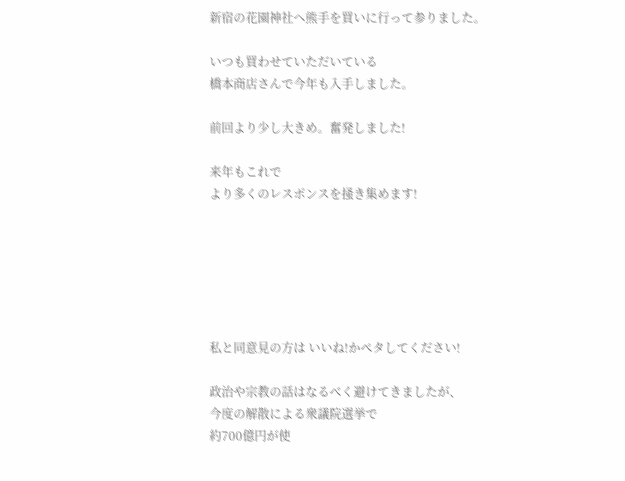新宿の花園神社へ熊手を買いに行って参りました。

いつも買わせていただいている
橋本商店さんで今年も入手しました。

前回より少し大きめ。奮発しました!

来年もこれで
より多くのレスポンスを掻き集めます!






私と同意見の方は いいね!かぺタしてください!

政治や宗教の話はなるべく避けてきましたが、
今度の解散による衆議院選挙で
約700億円が使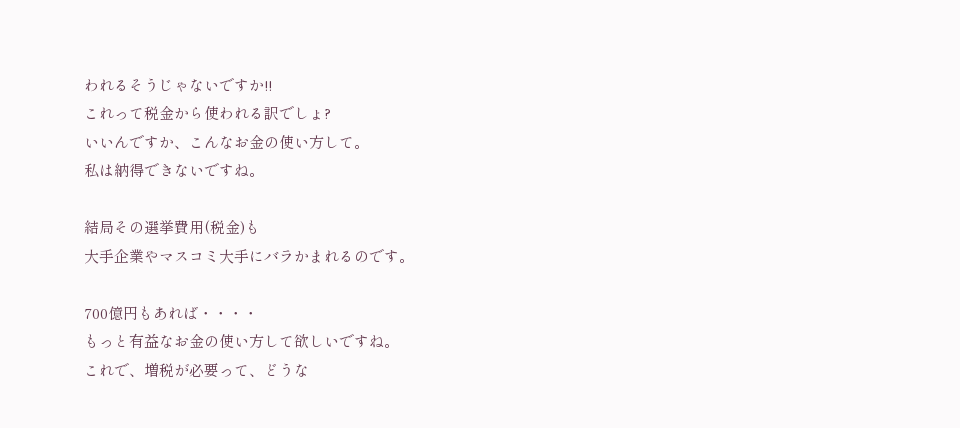われるそうじゃないですか!!
これって税金から使われる訳でしょ?
いいんですか、こんなお金の使い方して。
私は納得できないですね。

結局その選挙費用(税金)も
大手企業やマスコミ大手にバラかまれるのです。

700億円もあれば・・・・
もっと有益なお金の使い方して欲しいですね。
これで、増税が必要って、どうな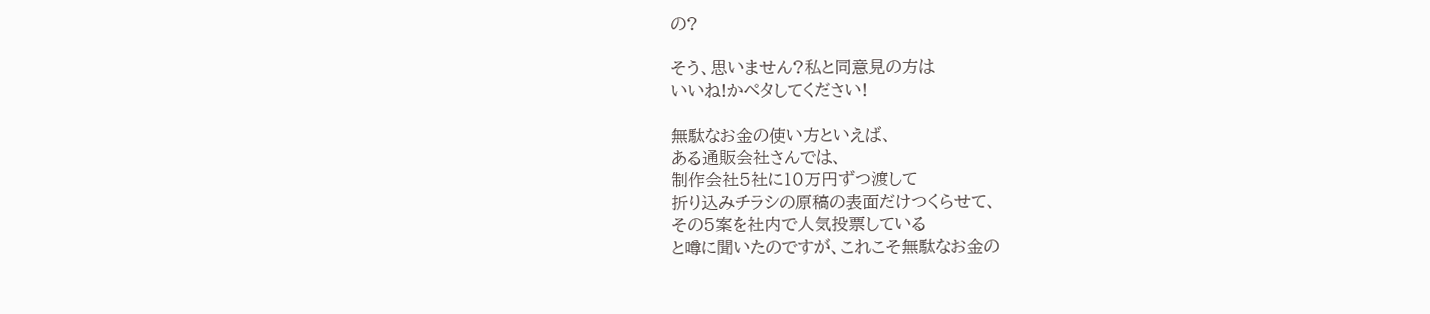の?

そう、思いません?私と同意見の方は
いいね!かぺタしてください!

無駄なお金の使い方といえば、
ある通販会社さんでは、
制作会社5社に10万円ずつ渡して
折り込みチラシの原稿の表面だけつくらせて、
その5案を社内で人気投票している
と噂に聞いたのですが、これこそ無駄なお金の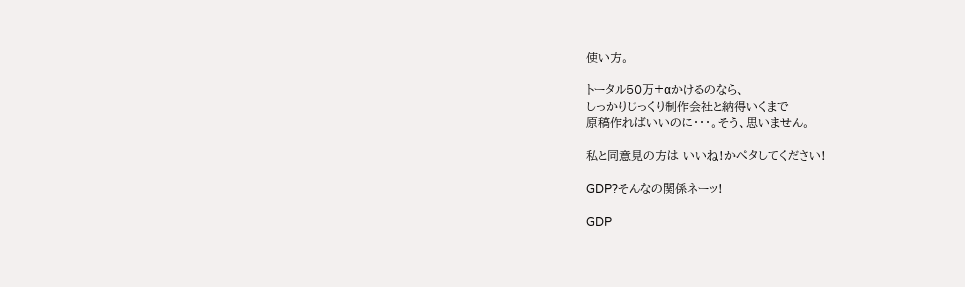使い方。

トータル50万+αかけるのなら、
しっかりじっくり制作会社と納得いくまで
原稿作ればいいのに・・・。そう、思いません。

私と同意見の方は いいね!かぺタしてください!

GDP?そんなの関係ネーッ!

GDP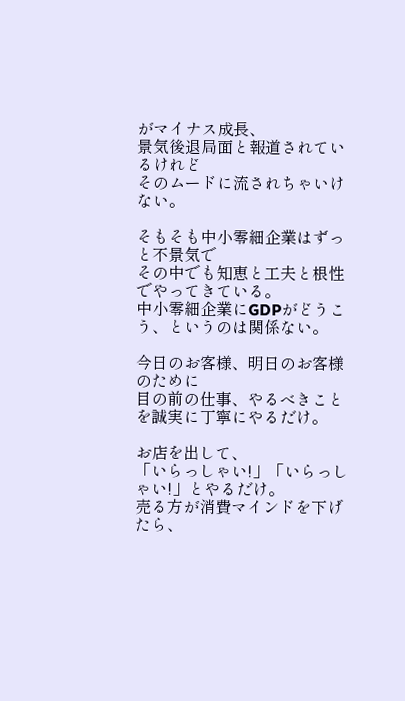がマイナス成長、
景気後退局面と報道されているけれど
そのムードに流されちゃいけない。

そもそも中小零細企業はずっと不景気で
その中でも知恵と工夫と根性でやってきている。
中小零細企業にGDPがどうこう、というのは関係ない。

今日のお客様、明日のお客様のために
目の前の仕事、やるべきことを誠実に丁寧にやるだけ。

お店を出して、
「いらっしゃい!」「いらっしゃい!」とやるだけ。
売る方が消費マインドを下げたら、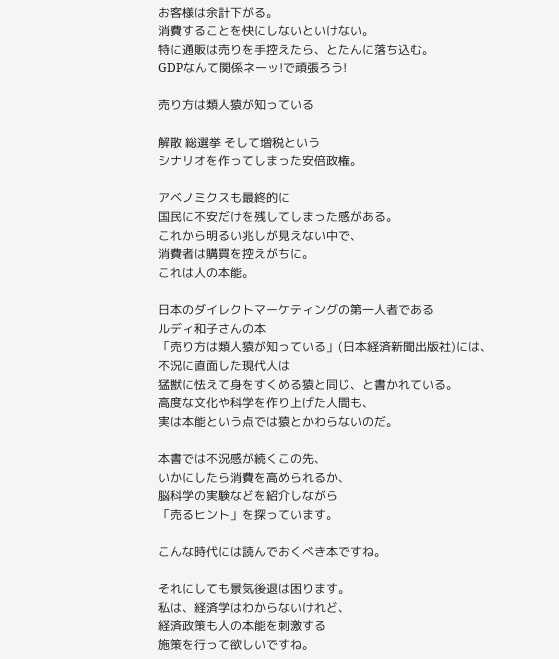お客様は余計下がる。
消費することを快にしないといけない。
特に通販は売りを手控えたら、とたんに落ち込む。
GDPなんて関係ネーッ!で頑張ろう!

売り方は類人猿が知っている

解散 総選挙 そして増税という
シナリオを作ってしまった安倍政権。

アベノミクスも最終的に
国民に不安だけを残してしまった感がある。
これから明るい兆しが見えない中で、
消費者は購買を控えがちに。
これは人の本能。

日本のダイレクトマーケティングの第一人者である
ルディ和子さんの本
「売り方は類人猿が知っている」(日本経済新聞出版社)には、
不況に直面した現代人は
猛獣に怯えて身をすくめる猿と同じ、と書かれている。
高度な文化や科学を作り上げた人間も、
実は本能という点では猿とかわらないのだ。

本書では不況感が続くこの先、
いかにしたら消費を高められるか、
脳科学の実験などを紹介しながら
「売るヒント」を探っています。

こんな時代には読んでおくべき本ですね。

それにしても景気後退は困ります。
私は、経済学はわからないけれど、
経済政策も人の本能を刺激する
施策を行って欲しいですね。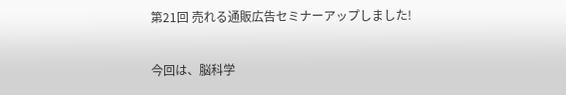第21回 売れる通販広告セミナーアップしました!

今回は、脳科学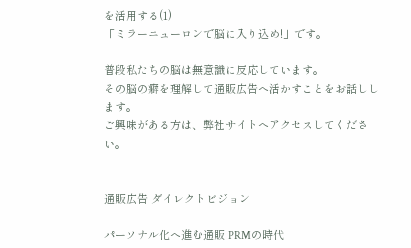を活用する(1)
「ミラーニューロンで脳に入り込め!」です。

普段私たちの脳は無意識に反応しています。
その脳の癖を理解して通販広告へ活かすことをお話しします。
ご興味がある方は、弊社サイトへアクセスしてください。


通販広告 ダイレクトビジョン

パーソナル化へ進む通販 PRMの時代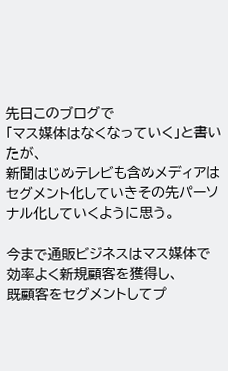先日このブログで
「マス媒体はなくなっていく」と書いたが、
新聞はじめテレビも含めメディアは
セグメント化していきその先パーソナル化していくように思う。

今まで通販ビジネスはマス媒体で
効率よく新規顧客を獲得し、
既顧客をセグメントしてプ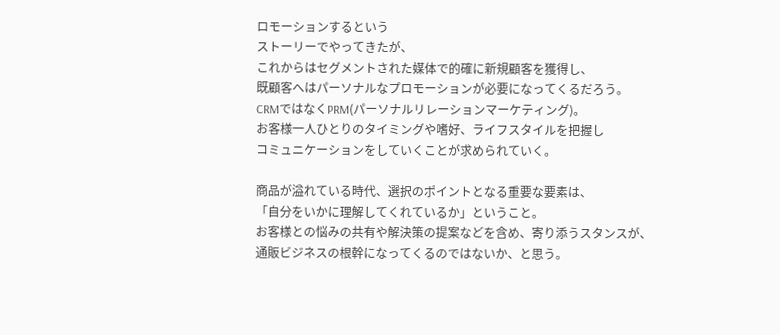ロモーションするという
ストーリーでやってきたが、
これからはセグメントされた媒体で的確に新規顧客を獲得し、
既顧客へはパーソナルなプロモーションが必要になってくるだろう。
CRMではなくPRM(パーソナルリレーションマーケティング)。
お客様一人ひとりのタイミングや嗜好、ライフスタイルを把握し
コミュニケーションをしていくことが求められていく。

商品が溢れている時代、選択のポイントとなる重要な要素は、
「自分をいかに理解してくれているか」ということ。
お客様との悩みの共有や解決策の提案などを含め、寄り添うスタンスが、
通販ビジネスの根幹になってくるのではないか、と思う。